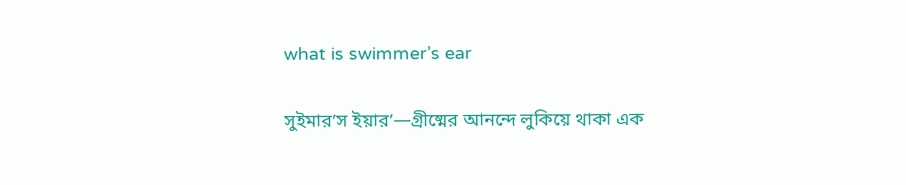what is swimmer’s ear

সুইমার’স ইয়ার’—গ্রীষ্মের আনন্দে লুকিয়ে থাকা এক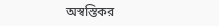অস্বস্তিকর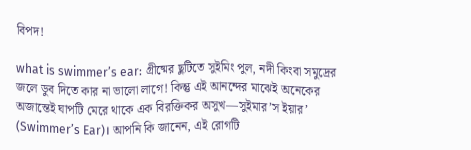বিপদ!

what is swimmer’s ear: গ্রীষ্মের ছুটিতে সুইমিং পুল, নদী কিংবা সমুদ্রের জলে ডুব দিতে কার না ভালো লাগে! কিন্তু এই আনন্দের মাঝেই অনেকের অজান্তেই ঘাপটি মেরে থাকে এক বিরক্তিকর অসুখ—সুইমার’স ইয়ার’ (Swimmer’s Ear)। আপনি কি জানেন, এই রোগটি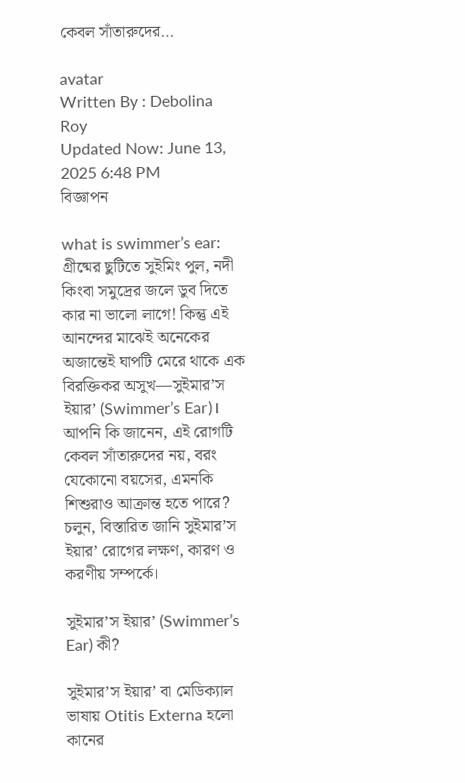কেবল সাঁতারুদের…

avatar
Written By : Debolina Roy
Updated Now: June 13, 2025 6:48 PM
বিজ্ঞাপন

what is swimmer’s ear: গ্রীষ্মের ছুটিতে সুইমিং পুল, নদী কিংবা সমুদ্রের জলে ডুব দিতে কার না ভালো লাগে! কিন্তু এই আনন্দের মাঝেই অনেকের অজান্তেই ঘাপটি মেরে থাকে এক বিরক্তিকর অসুখ—সুইমার’স ইয়ার’ (Swimmer’s Ear)। আপনি কি জানেন, এই রোগটি কেবল সাঁতারুদের নয়, বরং যেকোনো বয়সের, এমনকি শিশুরাও আক্রান্ত হতে পারে? চলুন, বিস্তারিত জানি সুইমার’স ইয়ার’ রোগের লক্ষণ, কারণ ও করণীয় সম্পর্কে।

সুইমার’স ইয়ার’ (Swimmer’s Ear) কী?

সুইমার’স ইয়ার’ বা মেডিক্যাল ভাষায় Otitis Externa হলো কানের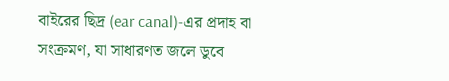বাইরের ছিদ্র (ear canal)-এর প্রদাহ বা সংক্রমণ, যা সাধারণত জলে ডুবে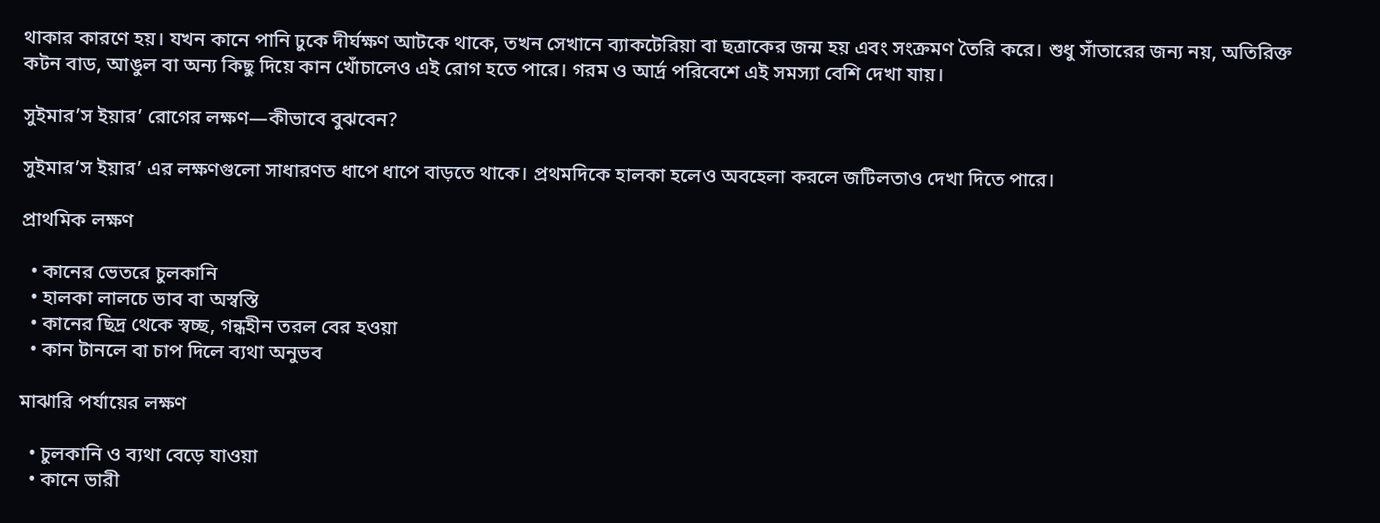থাকার কারণে হয়। যখন কানে পানি ঢুকে দীর্ঘক্ষণ আটকে থাকে, তখন সেখানে ব্যাকটেরিয়া বা ছত্রাকের জন্ম হয় এবং সংক্রমণ তৈরি করে। শুধু সাঁতারের জন্য নয়, অতিরিক্ত কটন বাড, আঙুল বা অন্য কিছু দিয়ে কান খোঁচালেও এই রোগ হতে পারে। গরম ও আর্দ্র পরিবেশে এই সমস্যা বেশি দেখা যায়।

সুইমার’স ইয়ার’ রোগের লক্ষণ—কীভাবে বুঝবেন?

সুইমার’স ইয়ার’ এর লক্ষণগুলো সাধারণত ধাপে ধাপে বাড়তে থাকে। প্রথমদিকে হালকা হলেও অবহেলা করলে জটিলতাও দেখা দিতে পারে।

প্রাথমিক লক্ষণ

  • কানের ভেতরে চুলকানি
  • হালকা লালচে ভাব বা অস্বস্তি
  • কানের ছিদ্র থেকে স্বচ্ছ, গন্ধহীন তরল বের হওয়া
  • কান টানলে বা চাপ দিলে ব্যথা অনুভব

মাঝারি পর্যায়ের লক্ষণ

  • চুলকানি ও ব্যথা বেড়ে যাওয়া
  • কানে ভারী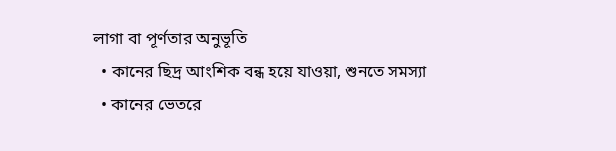লাগা বা পূর্ণতার অনুভূতি
  • কানের ছিদ্র আংশিক বন্ধ হয়ে যাওয়া, শুনতে সমস্যা
  • কানের ভেতরে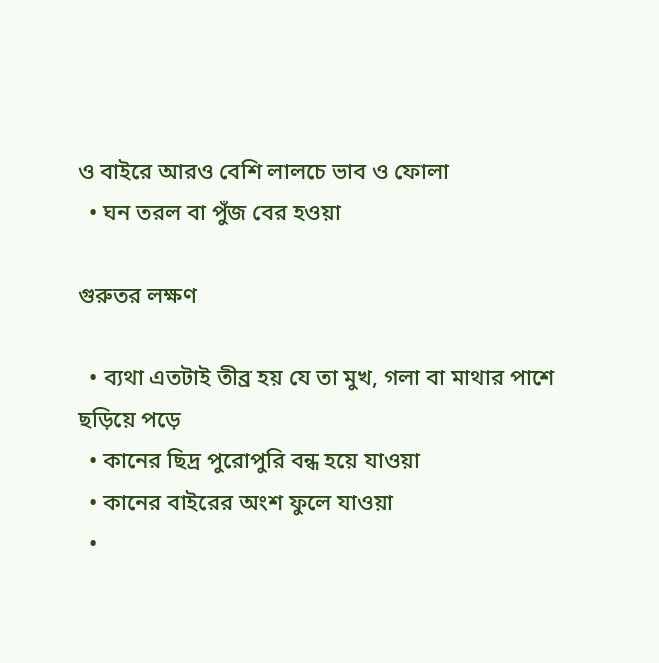ও বাইরে আরও বেশি লালচে ভাব ও ফোলা
  • ঘন তরল বা পুঁজ বের হওয়া

গুরুতর লক্ষণ

  • ব্যথা এতটাই তীব্র হয় যে তা মুখ, গলা বা মাথার পাশে ছড়িয়ে পড়ে
  • কানের ছিদ্র পুরোপুরি বন্ধ হয়ে যাওয়া
  • কানের বাইরের অংশ ফুলে যাওয়া
  •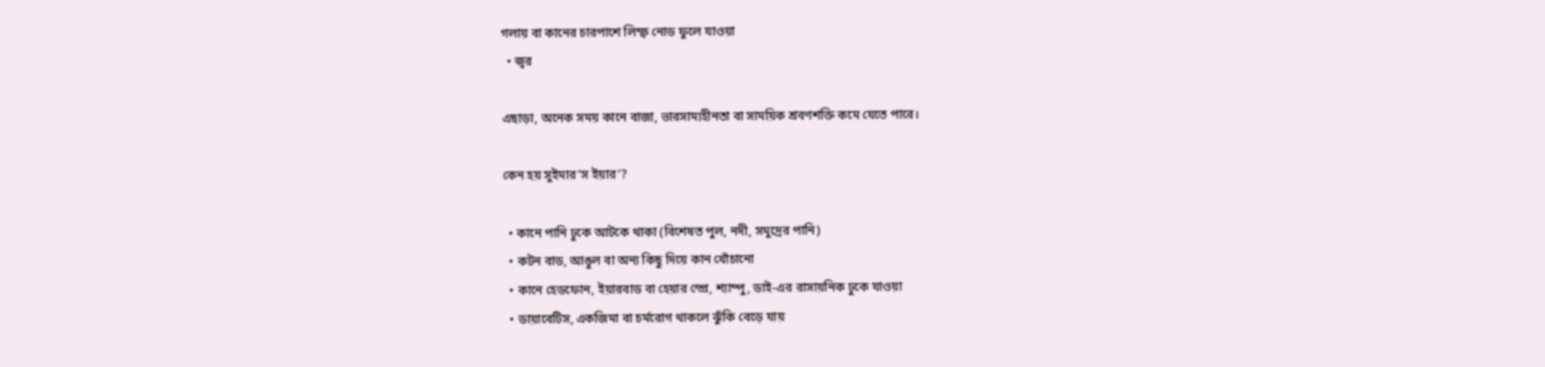গলায় বা কানের চারপাশে লিম্ফ নোড ফুলে যাওয়া
  • জ্বর

এছাড়া, অনেক সময় কানে বাজা, ভারসাম্যহীনতা বা সাময়িক শ্রবণশক্তি কমে যেতে পারে।

কেন হয় সুইমার’স ইয়ার’?

  • কানে পানি ঢুকে আটকে থাকা (বিশেষত পুল, নদী, সমুদ্রের পানি)
  • কটন বাড, আঙুল বা অন্য কিছু দিয়ে কান খোঁচানো
  • কানে হেডফোন, ইয়ারবাড বা হেয়ার স্প্রে, শ্যাম্পু, ডাই-এর রাসায়নিক ঢুকে যাওয়া
  • ডায়াবেটিস, একজিমা বা চর্মরোগ থাকলে ঝুঁকি বেড়ে যায়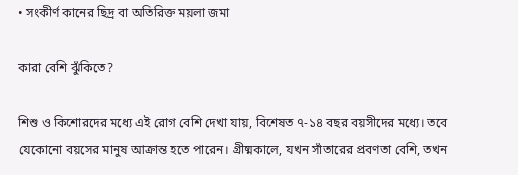• সংকীর্ণ কানের ছিদ্র বা অতিরিক্ত ময়লা জমা

কারা বেশি ঝুঁকিতে?

শিশু ও কিশোরদের মধ্যে এই রোগ বেশি দেখা যায়, বিশেষত ৭-১৪ বছর বয়সীদের মধ্যে। তবে যেকোনো বয়সের মানুষ আক্রান্ত হতে পারেন। গ্রীষ্মকালে, যখন সাঁতারের প্রবণতা বেশি, তখন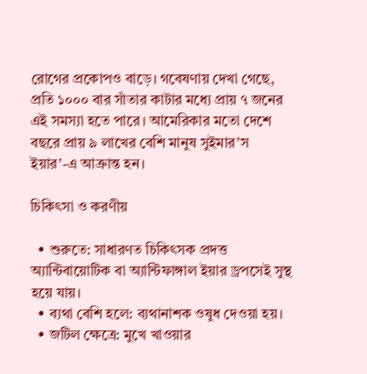রোগের প্রকোপও বাড়ে। গবেষণায় দেখা গেছে, প্রতি ১০০০ বার সাঁতার কাটার মধ্যে প্রায় ৭ জনের এই সমস্যা হতে পারে। আমেরিকার মতো দেশে বছরে প্রায় ৯ লাখের বেশি মানুষ সুইমার’স ইয়ার’-এ আক্রান্ত হন।

চিকিৎসা ও করণীয়

  • শুরুতে: সাধারণত চিকিৎসক প্রদত্ত অ্যান্টিবায়োটিক বা অ্যান্টিফাঙ্গাল ইয়ার ড্রপসেই সুস্থ হয়ে যায়।
  • ব্যথা বেশি হলে: ব্যথানাশক ওষুধ দেওয়া হয়।
  • জটিল ক্ষেত্রে: মুখে খাওয়ার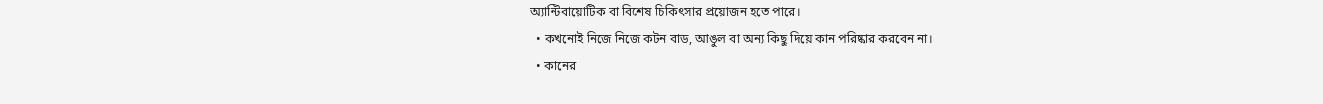অ্যান্টিবায়োটিক বা বিশেষ চিকিৎসার প্রয়োজন হতে পারে।
  • কখনোই নিজে নিজে কটন বাড, আঙুল বা অন্য কিছু দিয়ে কান পরিষ্কার করবেন না।
  • কানের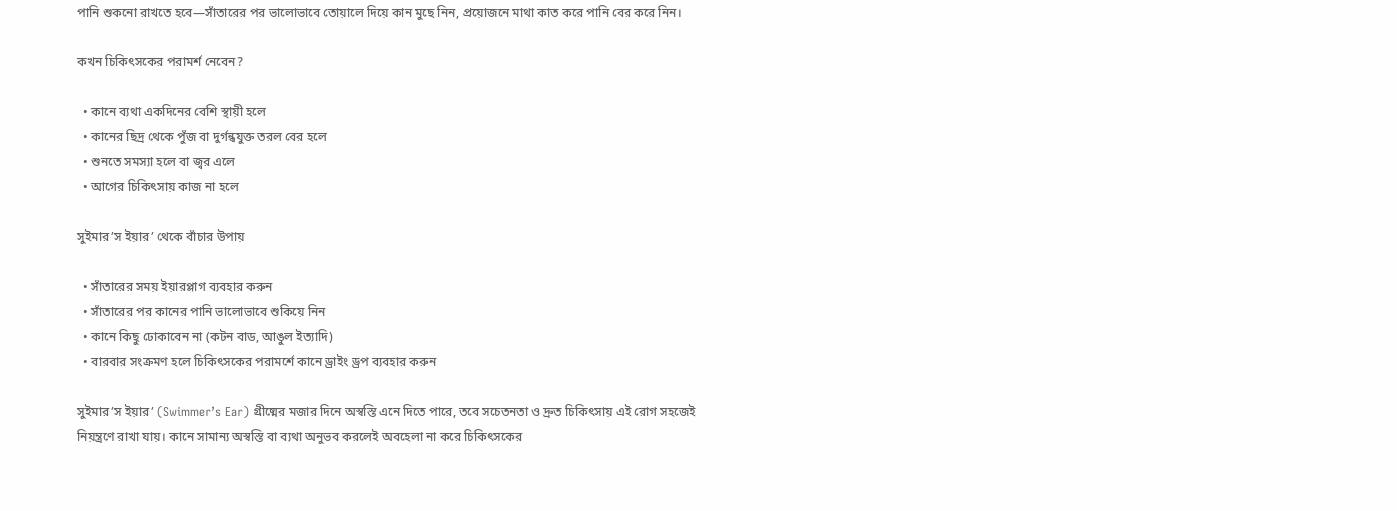পানি শুকনো রাখতে হবে—সাঁতারের পর ভালোভাবে তোয়ালে দিয়ে কান মুছে নিন, প্রয়োজনে মাথা কাত করে পানি বের করে নিন।

কখন চিকিৎসকের পরামর্শ নেবেন?

  • কানে ব্যথা একদিনের বেশি স্থায়ী হলে
  • কানের ছিদ্র থেকে পুঁজ বা দুর্গন্ধযুক্ত তরল বের হলে
  • শুনতে সমস্যা হলে বা জ্বর এলে
  • আগের চিকিৎসায় কাজ না হলে

সুইমার’স ইয়ার’ থেকে বাঁচার উপায়

  • সাঁতারের সময় ইয়ারপ্লাগ ব্যবহার করুন
  • সাঁতারের পর কানের পানি ভালোভাবে শুকিয়ে নিন
  • কানে কিছু ঢোকাবেন না (কটন বাড, আঙুল ইত্যাদি)
  • বারবার সংক্রমণ হলে চিকিৎসকের পরামর্শে কানে ড্রাইং ড্রপ ব্যবহার করুন

সুইমার’স ইয়ার’ (Swimmer’s Ear) গ্রীষ্মের মজার দিনে অস্বস্তি এনে দিতে পারে, তবে সচেতনতা ও দ্রুত চিকিৎসায় এই রোগ সহজেই নিয়ন্ত্রণে রাখা যায়। কানে সামান্য অস্বস্তি বা ব্যথা অনুভব করলেই অবহেলা না করে চিকিৎসকের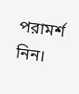পরামর্শ নিন।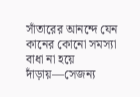সাঁতারের আনন্দে যেন কানের কোনো সমস্যা বাধা না হয়ে দাঁড়ায়—সেজন্য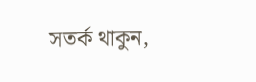সতর্ক থাকুন,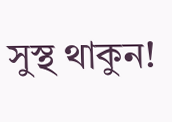সুস্থ থাকুন!